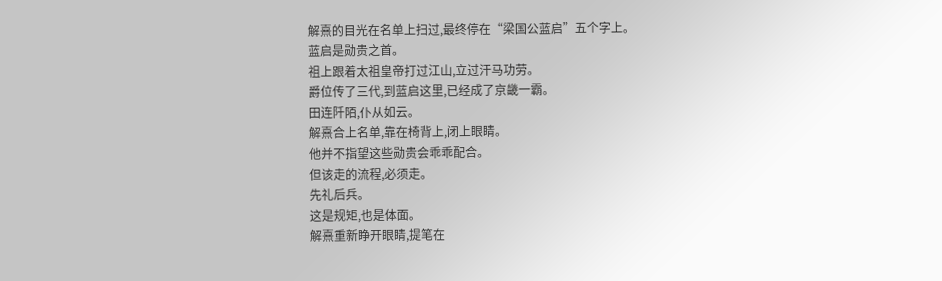解熹的目光在名单上扫过,最终停在“梁国公蓝启”五个字上。
蓝启是勋贵之首。
祖上跟着太祖皇帝打过江山,立过汗马功劳。
爵位传了三代,到蓝启这里,已经成了京畿一霸。
田连阡陌,仆从如云。
解熹合上名单,靠在椅背上,闭上眼睛。
他并不指望这些勋贵会乖乖配合。
但该走的流程,必须走。
先礼后兵。
这是规矩,也是体面。
解熹重新睁开眼睛,提笔在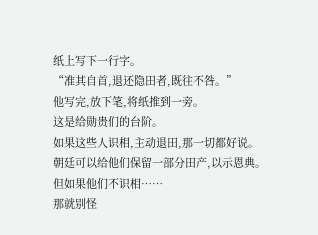纸上写下一行字。
“准其自首,退还隐田者,既往不咎。”
他写完,放下笔,将纸推到一旁。
这是给勋贵们的台阶。
如果这些人识相,主动退田,那一切都好说。
朝廷可以给他们保留一部分田产,以示恩典。
但如果他们不识相……
那就别怪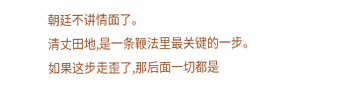朝廷不讲情面了。
清丈田地,是一条鞭法里最关键的一步。
如果这步走歪了,那后面一切都是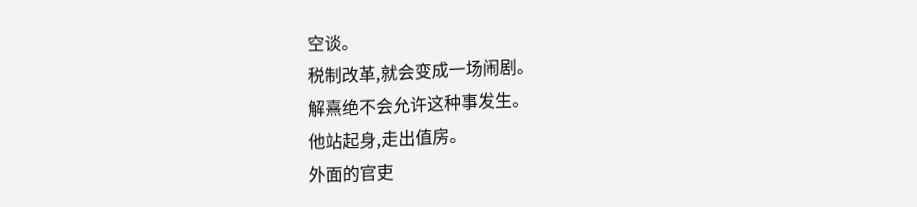空谈。
税制改革,就会变成一场闹剧。
解熹绝不会允许这种事发生。
他站起身,走出值房。
外面的官吏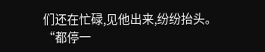们还在忙碌,见他出来,纷纷抬头。
“都停一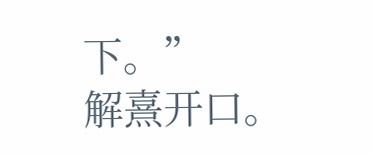下。”
解熹开口。